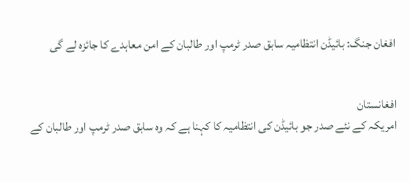افغان جنگ: بائیڈن انتظامیہ سابق صدر ٹرمپ اور طالبان کے امن معاہدے کا جائزہ لے گی


افغانستان
امریکہ کے نئے صدر جو بائیڈن کی انتظامیہ کا کہنا ہے کہ وہ سابق صدر ٹرمپ اور طالبان کے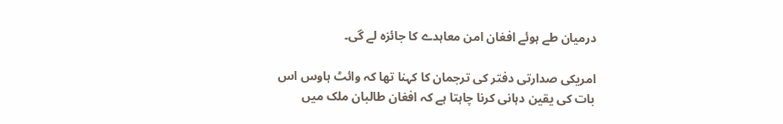درمیان طے ہوئے افغان امن معاہدے کا جائزہ لے گی۔

امریکی صدارتی دفتر کی ترجمان کا کہنا تھا کہ وائٹ ہاوس اس بات کی یقین دہانی کرنا چاہتا ہے کہ افغان طالبان ملک میں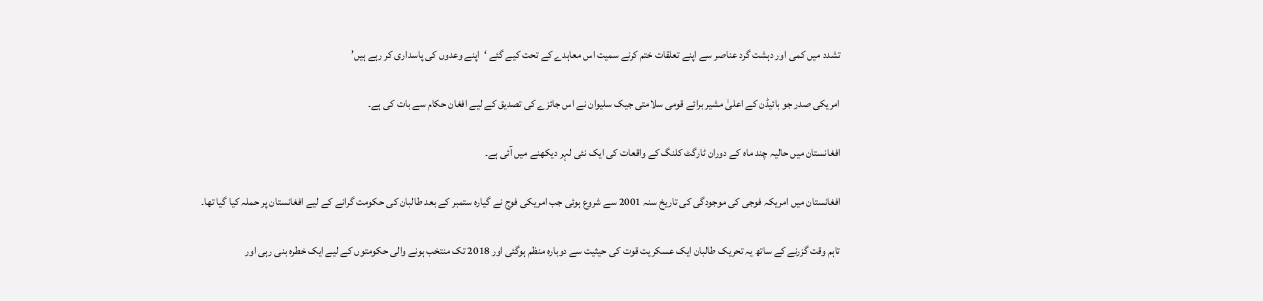تشدد میں کمی اور دہشت گرد عناصر سے اپنے تعلقات ختم کرنے سمیت اس معاہدے کے تحت کیے گئے ‘اپنے وعدوں کی پاسداری کر رہے ہیں’

امریکی صدر جو بائیڈن کے اعلیٰ مشیر برائے قومی سلامتی جیک سلیوان نے اس جائزے کی تصدیق کے لیے افغان حکام سے بات کی ہے۔

افغانستان میں حالیہ چند ماہ کے دوران ٹارگٹ کلنگ کے واقعات کی ایک نئی لہر دیکھنے میں آئی ہے۔

افغانستان میں امریکہ فوجی کی موجودگی کی تاریخ سنہ 2001 سے شروع ہوئی جب امریکی فوج نے گیارہ ستمبر کے بعد طالبان کی حکومت گرانے کے لیے افغانستان پر حملہ کیا گیا تھا۔

تاہم وقت گزرنے کے ساتھ یہ تحریک طالبان ایک عسکریت قوت کی حیثیت سے دوبارہ منظم ہوگئی اور 2018 تک منتخب ہونے والی حکومتوں کے لیے ایک خطرہ بنی رہی اور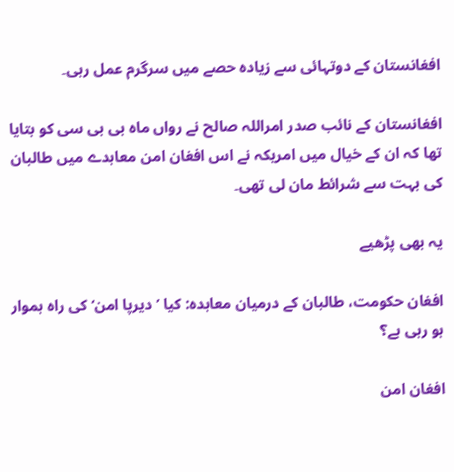افغانستان کے دوتہائی سے زیادہ حصے میں سرگرم عمل رہی۔

افغانستان کے نائب صدر امراللہ صالح نے رواں ماہ بی بی سی کو بتایا تھا کہ ان کے خیال میں امریکہ نے اس افغان امن معاہدے میں طالبان کی بہت سے شرائط مان لی تھی۔

یہ بھی پڑھیے

افغان حکومت، طالبان کے درمیان معاہدہ: کیا ’دیرپا امن‘ کی راہ ہموار ہو رہی ہے؟

افغان امن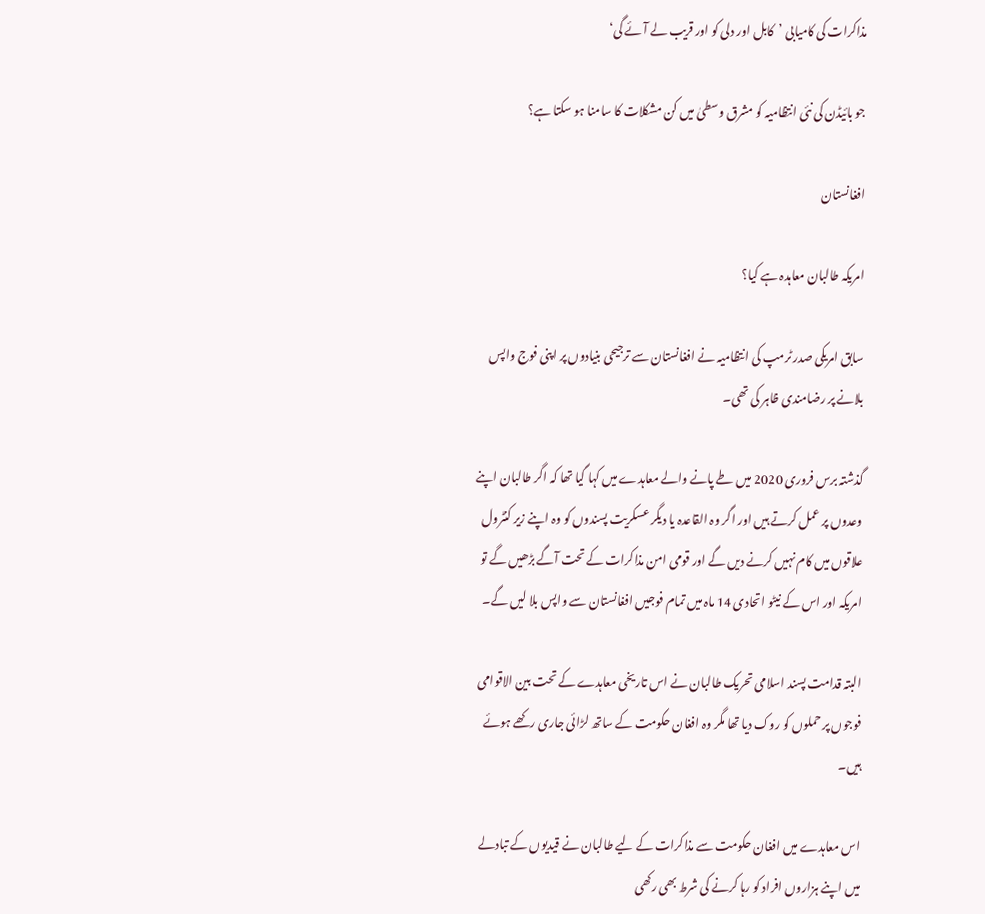مذاکرات کی کامیابی ’کابل اور دلی کو اور قریب لے آئے گی‘

جو بائیڈن کی نئی انتظامیہ کو مشرق وسطیٰ میں کن مشکلات کا سامنا ہو سکتا ہے؟

افغانستان

امریکہ طالبان معاہدہ ہے کیا؟

سابق امریکی صدر ٹرمپ کی انتظامیہ نے افغانستان سے ترجیحی بنیادوں پر اپنی فوج واپس بلانے پر رضامندی ظاہر کی تھی۔

گذشتہ برس فروری 2020 میں طے پانے والے معاہدے میں کہا گیا تھا کہ اگر طالبان اپنے وعدوں پر عمل کرتے ہیں اور اگر وہ القاعدہ یا دیگر عسکریت پسندوں کو وہ اپنے زیر کنٹرول علاقوں میں کام نہیں کرنے دیں گے اور قومی امن مذاکرات کے تحت آگے بڑھیں گے تو امریکہ اور اس کے نیٹو اتحادی 14 ماہ میں تمام فوجیں افغانستان سے واپس بلا لیں گے۔

البتہ قدامت پسند اسلامی تحریک طالبان نے اس تاریخی معاہدے کے تحت بین الاقوامی فوجوں پر حملوں کو روک دیا تھا مگر وہ افغان حکومت کے ساتھ لڑائی جاری رکھے ہوئے ہیں۔

اس معاہدے میں افغان حکومت سے مذاکرات کے لیے طالبان نے قیدیوں کے تبادلے میں اپنے ہزاروں افراد کو رہا کرنے کی شرط بھی رکھی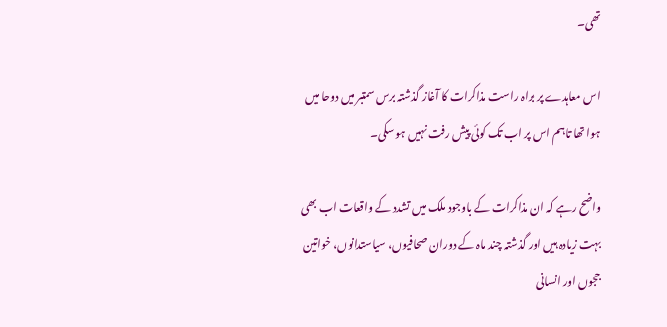تھی۔

اس معاہدے پر براہ راست مذاکرات کا آغاز گذشتہ برس سمتبر میں دوحا میں ہوا تھا تاہم اس پر اب تک کوئی پیش رفت نہیں ہو سکی۔

واضح رہے کہ ان مذاکرات کے باوجود ملک میں تشدد کے واقعات اب بھی بہت زیادہ ہیں اور گذشتہ چند ماہ کے دوران صحافیوں، سیاستدانوں، خواتین ججوں اور انسانی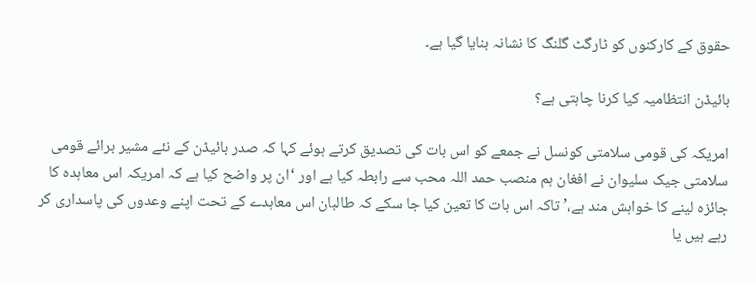حقوق کے کارکنوں کو ٹارگٹ گلنگ کا نشانہ بنایا گیا ہے۔

بائیڈن انتظامیہ کیا کرنا چاہتی ہے؟

امریکہ کی قومی سلامتی کونسل نے جمعے کو اس بات کی تصدیق کرتے ہوئے کہا کہ صدر بائیڈن کے نئے مشیر برائے قومی سلامتی جیک سلیوان نے افغان ہم منصب حمد اللہ محب سے رابطہ کیا ہے اور ‘ان پر واضح کیا ہے کہ امریکہ اس معاہدہ کا جائزہ لینے کا خواہش مند ہے،’ تاکہ اس بات کا تعین کیا جا سکے کہ طالبان اس معاہدے کے تحت اپنے وعدوں کی پاسداری کر رہے ہیں یا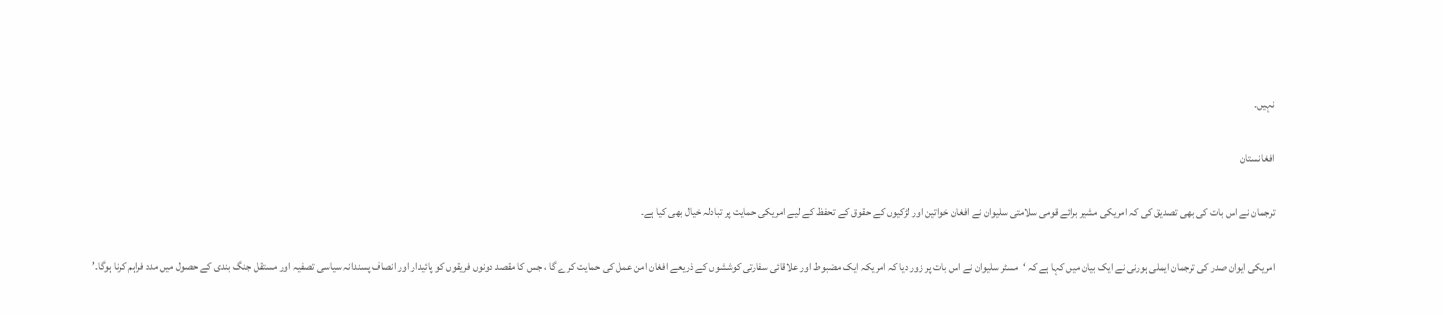نہیں۔

افغانستان

ترجمان نے اس بات کی بھی تصدیق کی کہ امریکی مشیر برائے قومی سلامتی سلیوان نے افغان خواتین اور لڑکیوں کے حقوق کے تحفظ کے لیے امریکی حمایت پر تبادلہ خیال بھی کیا ہے۔

امریکی ایوان صدر کی ترجمان ایملی ہورنی نے ایک بیان میں کہا ہے کہ ‘مسٹر سلیوان نے اس بات پر زور دیا کہ امریکہ ایک مضبوط اور علاقائی سفارتی کوششوں کے ذریعے افغان امن عمل کی حمایت کرے گا ، جس کا مقصد دونوں فریقوں کو پائیدار اور انصاف پسندانہ سیاسی تصفیہ اور مستقل جنگ بندی کے حصول میں مدد فراہم کرنا ہوگا۔’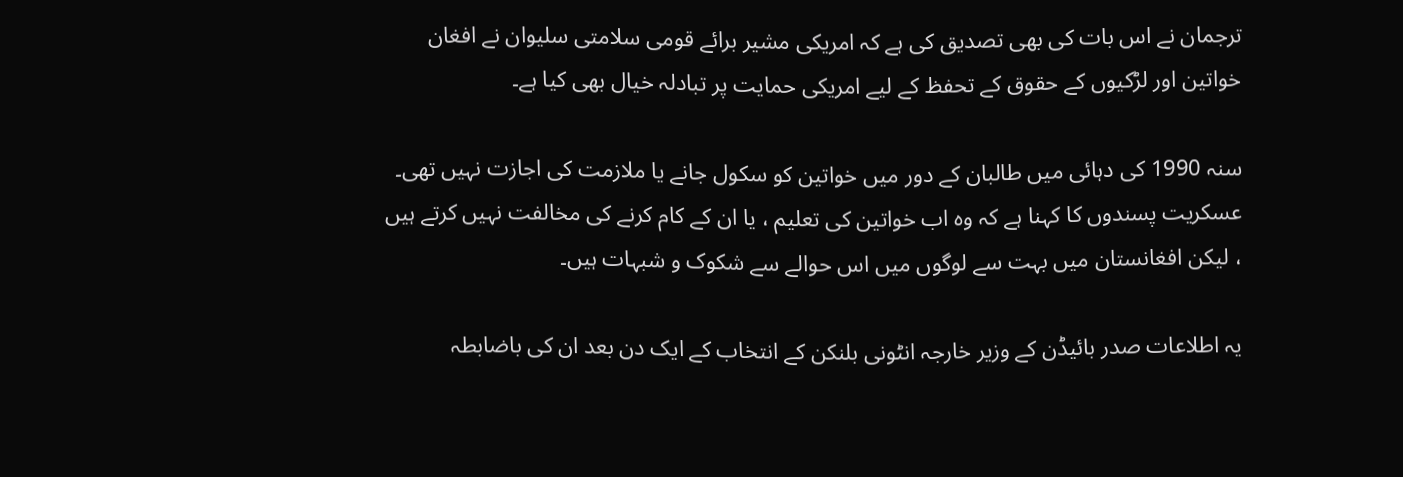ترجمان نے اس بات کی بھی تصدیق کی ہے کہ امریکی مشیر برائے قومی سلامتی سلیوان نے افغان خواتین اور لڑکیوں کے حقوق کے تحفظ کے لیے امریکی حمایت پر تبادلہ خیال بھی کیا ہے۔

سنہ 1990 کی دہائی میں طالبان کے دور میں خواتین کو سکول جانے یا ملازمت کی اجازت نہیں تھی۔ عسکریت پسندوں کا کہنا ہے کہ وہ اب خواتین کی تعلیم ، یا ان کے کام کرنے کی مخالفت نہیں کرتے ہیں ، لیکن افغانستان میں بہت سے لوگوں میں اس حوالے سے شکوک و شبہات ہیں۔

یہ اطلاعات صدر بائیڈن کے وزیر خارجہ انٹونی بلنکن کے انتخاب کے ایک دن بعد ان کی باضابطہ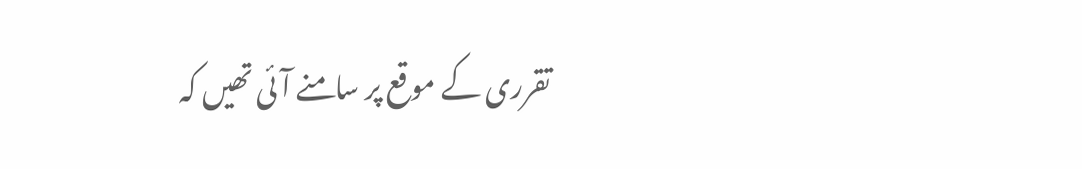تقرری کے موقع پر سامنے آئی تھیں کہ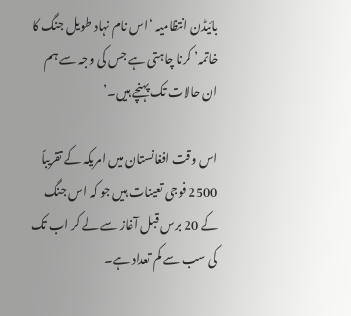بائیڈن انتظامیہ ‘اس نام نہاد طویل جنگ کا خاتمہ’ کرنا چاہتی ہے جس کی وجہ سے ہم ان حالات تک پہنچے ہیں۔’

اس وقت افغانستان میں امریکہ کے تقریباً 2500 فوجی تعینات ہیں جو کہ اس جنگ کے 20 برس قبل آغاز سے لے کر اب تک کی سب سے کم تعداد ہے۔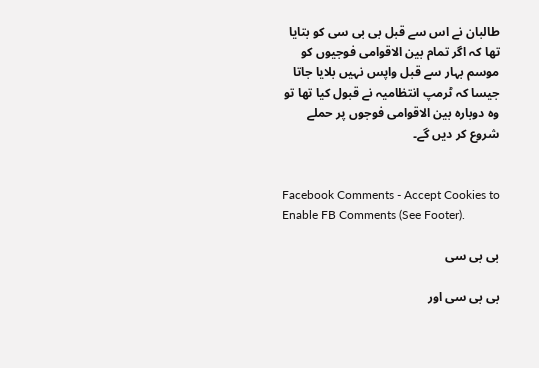طالبان نے اس سے قبل بی بی سی کو بتایا تھا کہ اگر تمام بین الاقوامی فوجیوں کو موسم بہار سے قبل واپس نہیں بلایا جاتا جیسا کہ ٹرمپ انتظامیہ نے قبول کیا تھا تو وہ دوبارہ بین الاقوامی فوجوں پر حملے شروع کر دیں گے۔


Facebook Comments - Accept Cookies to Enable FB Comments (See Footer).

بی بی سی

بی بی سی اور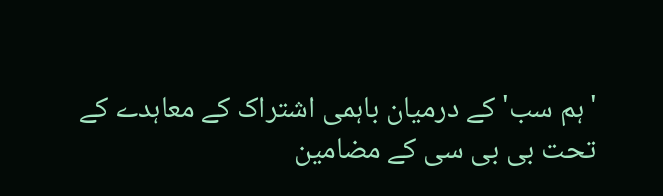'ہم سب' کے درمیان باہمی اشتراک کے معاہدے کے تحت بی بی سی کے مضامین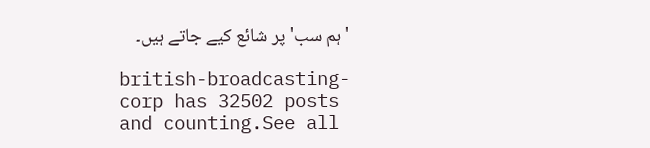'ہم سب' پر شائع کیے جاتے ہیں۔

british-broadcasting-corp has 32502 posts and counting.See all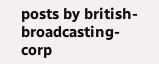posts by british-broadcasting-corp